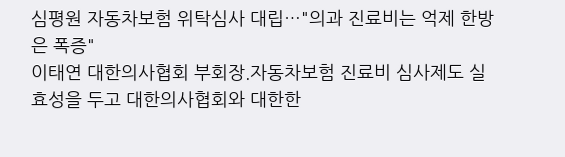심평원 자동차보험 위탁심사 대립…"의과 진료비는 억제 한방은 폭증"
이태연 대한의사협회 부회장.자동차보험 진료비 심사제도 실효성을 두고 대한의사협회와 대한한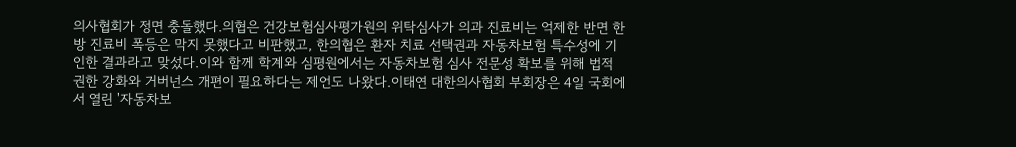의사협회가 정면 충돌했다.의협은 건강보험심사평가원의 위탁심사가 의과 진료비는 억제한 반면 한방 진료비 폭등은 막지 못했다고 비판했고, 한의협은 환자 치료 선택권과 자동차보험 특수성에 기인한 결과라고 맞섰다.이와 함께 학계와 심평원에서는 자동차보험 심사 전문성 확보를 위해 법적 권한 강화와 거버넌스 개편이 필요하다는 제언도 나왔다.이태연 대한의사협회 부회장은 4일 국회에서 열린 '자동차보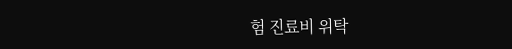험 진료비 위탁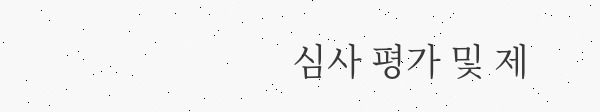심사 평가 및 제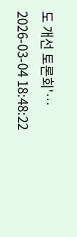도 개선 토론회'…
2026-03-04 18:48:22